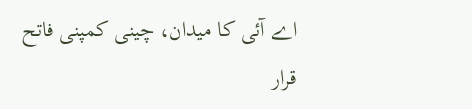اے آئی کا میدان، چینی کمپنی فاتح قرار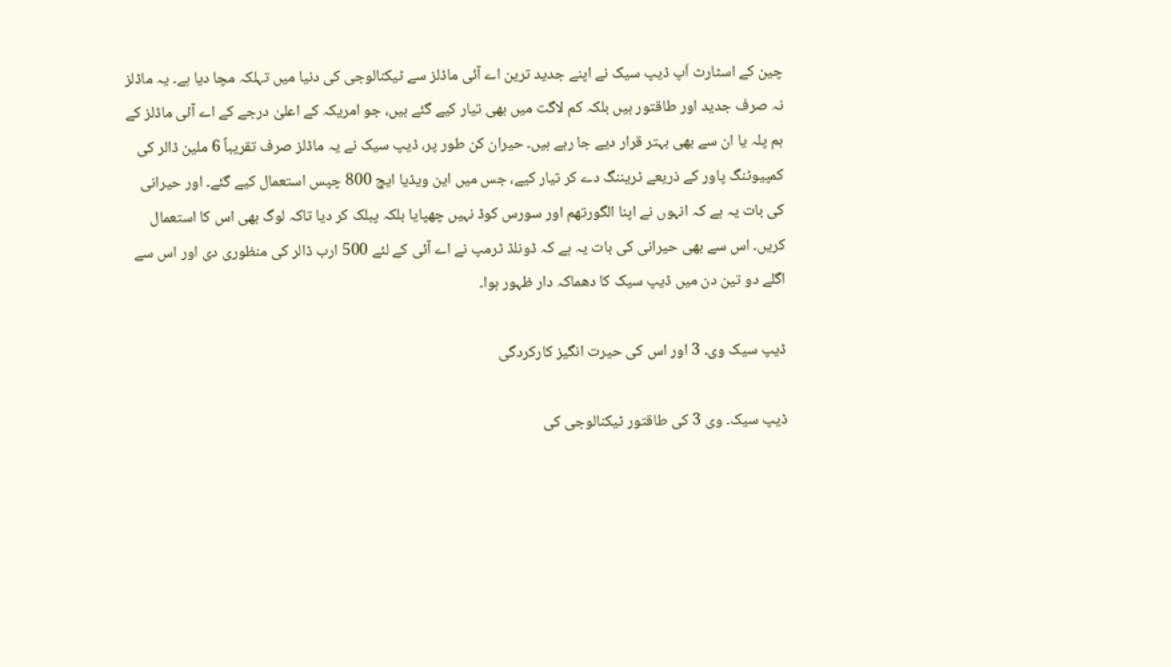چین کے اسٹارٹ اَپ ڈیپ سیک نے اپنے جدید ترین اے آئی ماڈلز سے ٹیکنالوجی کی دنیا میں تہلکہ مچا دیا ہے۔ یہ ماڈلز نہ صرف جدید اور طاقتور ہیں بلکہ کم لاگت میں بھی تیار کیے گئے ہیں، جو امریکہ کے اعلیٰ درجے کے اے آئی ماڈلز کے ہم پلہ یا ان سے بھی بہتر قرار دیے جا رہے ہیں۔ حیران کن طور پر، ڈیپ سیک نے یہ ماڈلز صرف تقریباً 6 ملین ڈالر کی کمپیوٹنگ پاور کے ذریعے ٹریننگ دے کر تیار کیے، جس میں این ویڈیا ایچ 800 چپس استعمال کیے گئے۔ اور حیرانی کی بات یہ ہے کہ انہوں نے اپنا الگورتھم اور سورس کوڈ نہیں چھپایا بلکہ پبلک کر دیا تاکہ لوگ بھی اس کا استعمال کریں۔ اس سے بھی حیرانی کی بات یہ ہے کہ ڈونلڈ ٹرمپ نے اے آئی کے لئے 500 ارب ڈالر کی منظوری دی اور اس سے اگلے دو تین دن میں ڈیپ سیک کا دھماکہ دار ظہور ہوا۔

ڈیپ سیک وی۔ 3 اور اس کی حیرت انگیز کارکردگی

ڈیپ سیک۔ وی 3 کی طاقتور ٹیکنالوجی کی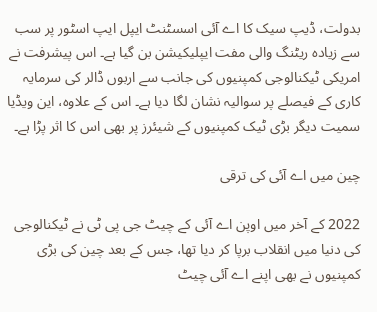بدولت، ڈیپ سیک کا اے آئی اسسٹنٹ ایپل ایپ اسٹور پر سب سے زیادہ ریٹنگ والی مفت ایپلیکیشن بن گیا ہے۔ اس پیشرفت نے امریکی ٹیکنالوجی کمپنیوں کی جانب سے اربوں ڈالر کی سرمایہ کاری کے فیصلے پر سوالیہ نشان لگا دیا ہے۔ اس کے علاوہ، این ویڈیا سمیت دیگر بڑی ٹیک کمپنیوں کے شیئرز پر بھی اس کا اثر پڑا ہے۔

چین میں اے آئی کی ترقی

2022 کے آخر میں اوپن اے آئی کے چیٹ جی پی ٹی نے ٹیکنالوجی کی دنیا میں انقلاب برپا کر دیا تھا، جس کے بعد چین کی بڑی کمپنیوں نے بھی اپنے اے آئی چیٹ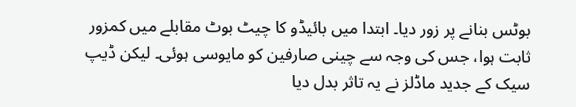بوٹس بنانے پر زور دیا۔ ابتدا میں بائیڈو کا چیٹ بوٹ مقابلے میں کمزور ثابت ہوا، جس کی وجہ سے چینی صارفین کو مایوسی ہوئی۔ لیکن ڈیپ سیک کے جدید ماڈلز نے یہ تاثر بدل دیا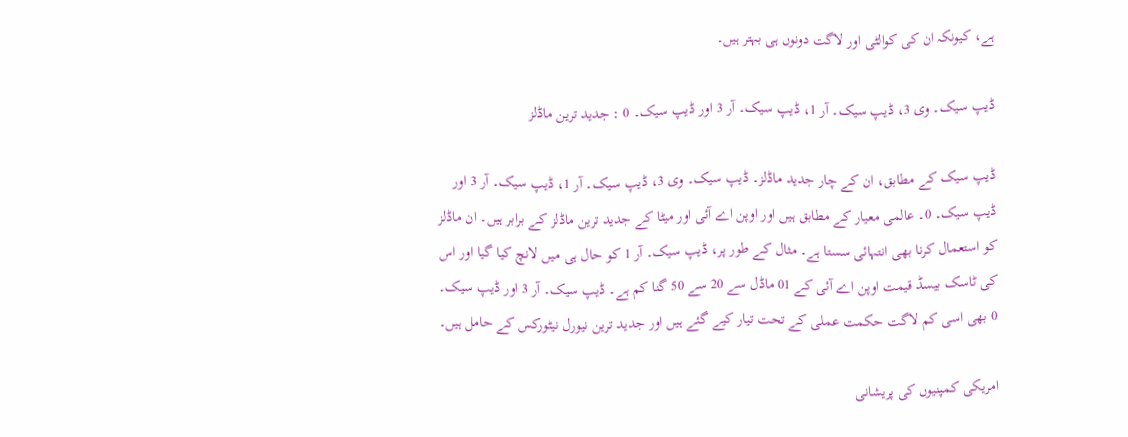ہے، کیونکہ ان کی کوالٹی اور لاگت دونوں ہی بہتر ہیں۔

ڈیپ سیک۔ وی 3، ڈیپ سیک۔ آر 1، ڈیپ سیک۔ آر 3 اور ڈیپ سیک۔ 0 : جدید ترین ماڈلز

ڈیپ سیک کے مطابق، ان کے چار جدید ماڈلز۔ ڈیپ سیک۔ وی 3، ڈیپ سیک۔ آر 1، ڈیپ سیک۔ آر 3 اور ڈیپ سیک۔ 0۔ عالمی معیار کے مطابق ہیں اور اوپن اے آئی اور میٹا کے جدید ترین ماڈلز کے برابر ہیں۔ ان ماڈلز کو استعمال کرنا بھی انتہائی سستا ہے۔ مثال کے طور پر، ڈیپ سیک۔ آر 1 کو حال ہی میں لانچ کیا گیا اور اس کی ٹاسک بیسڈ قیمت اوپن اے آئی کے 01 ماڈل سے 20 سے 50 گنا کم ہے۔ ڈیپ سیک۔ آر 3 اور ڈیپ سیک۔ 0 بھی اسی کم لاگت حکمت عملی کے تحت تیار کیے گئے ہیں اور جدید ترین نیورل نیٹورکس کے حامل ہیں۔

امریکی کمپنیوں کی پریشانی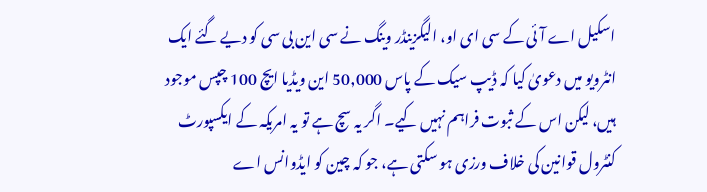اسکیل اے آئی کے سی ای او، الیگزینڈر وینگ نے سی این بی سی کو دیے گئے ایک انٹرویو میں دعویٰ کیا کہ ڈیپ سیک کے پاس 50,000 این ویڈیا ایچ 100 چپس موجود ہیں، لیکن اس کے ثبوت فراہم نہیں کیے۔ اگر یہ سچ ہے تو یہ امریکہ کے ایکسپورٹ کنٹرول قوانین کی خلاف ورزی ہو سکتی ہے، جو کہ چین کو ایڈوانس اے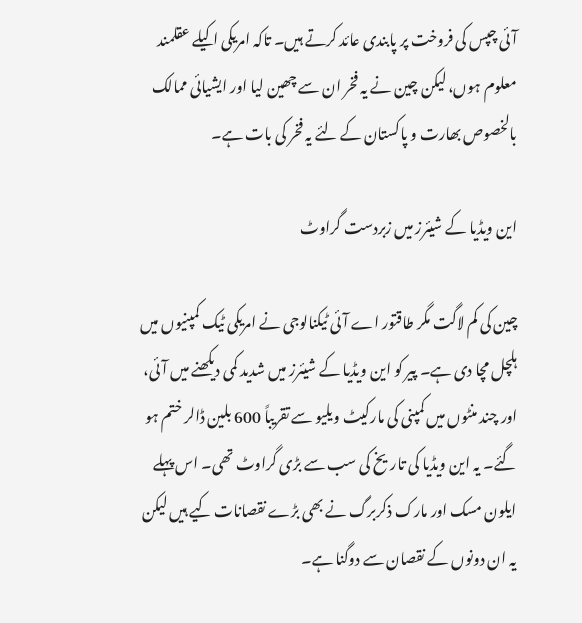آئی چپس کی فروخت پر پابندی عائد کرتے ہیں۔ تاکہ امریکی اکیلے عقلمند معلوم ہوں، لیکن چین نے یہ فخر ان سے چھین لیا اور ایشیائی ممالک بالخصوص بھارت و پاکستان کے لئے یہ فخر کی بات ہے۔

این ویڈیا کے شیئرز میں زبردست گراوٹ

چین کی کم لاگت مگر طاقتور اے آئی ٹیکنالوجی نے امریکی ٹیک کمپنیوں میں ہلچل مچا دی ہے۔ پیر کو این ویڈیا کے شیئرز میں شدید کمی دیکھنے میں آئی، اور چند منٹوں میں کمپنی کی مارکیٹ ویلیو سے تقریباً 600 بلین ڈالر ختم ہو گئے۔ یہ این ویڈیا کی تاریخ کی سب سے بڑی گراوٹ تھی۔ اس پہلے ایلون مسک اور مارک ذکربرگ نے بھی بڑے نقصانات کیے ہیں لیکن یہ ان دونوں کے نقصان سے دوگنا ہے۔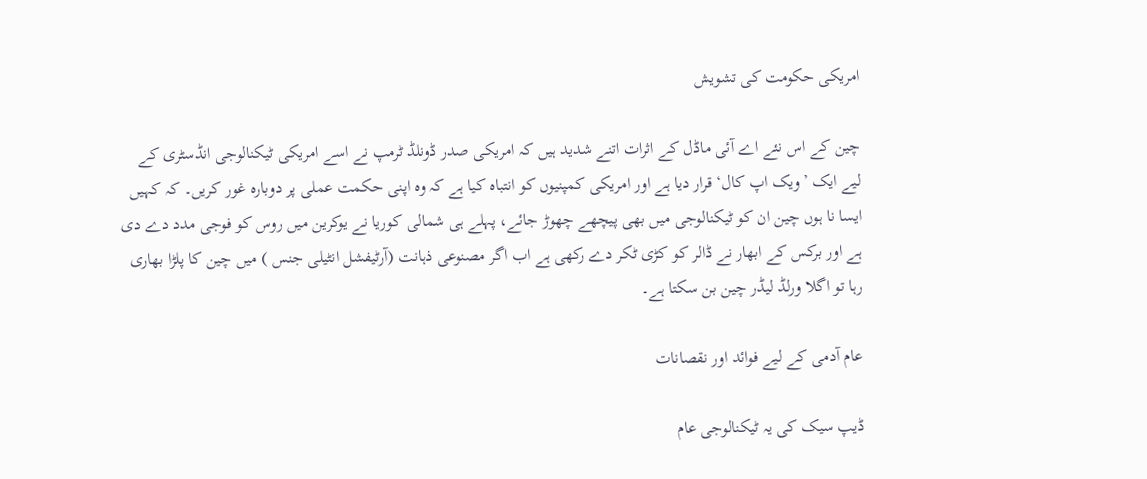امریکی حکومت کی تشویش

چین کے اس نئے اے آئی ماڈل کے اثرات اتنے شدید ہیں کہ امریکی صدر ڈونلڈ ٹرمپ نے اسے امریکی ٹیکنالوجی انڈسٹری کے لیے ایک ’ویک اپ کال‘ قرار دیا ہے اور امریکی کمپنیوں کو انتباہ کیا ہے کہ وہ اپنی حکمت عملی پر دوبارہ غور کریں۔ کہ کہیں ایسا نا ہوں چین ان کو ٹیکنالوجی میں بھی پیچھے چھوڑ جائے، پہلے ہی شمالی کوریا نے یوکرین میں روس کو فوجی مدد دے دی ہے اور برکس کے ابھار نے ڈالر کو کڑی ٹکر دے رکھی ہے اب اگر مصنوعی ذہانت (آرٹیفشل انٹیلی جنس ) میں چین کا پلڑا بھاری رہا تو اگلا ورلڈ لیڈر چین بن سکتا ہے۔

عام آدمی کے لیے فوائد اور نقصانات

ڈیپ سیک کی یہ ٹیکنالوجی عام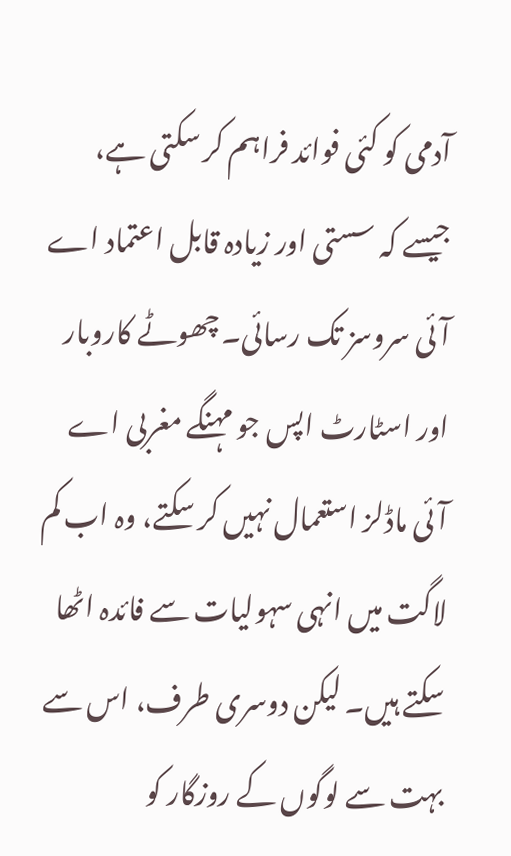آدمی کو کئی فوائد فراہم کر سکتی ہے، جیسے کہ سستی اور زیادہ قابل اعتماد اے آئی سروسز تک رسائی۔ چھوٹے کاروبار اور اسٹارٹ اپس جو مہنگے مغربی اے آئی ماڈلز استعمال نہیں کر سکتے، وہ اب کم لاگت میں انہی سہولیات سے فائدہ اٹھا سکتے ہیں۔ لیکن دوسری طرف، اس سے بہت سے لوگوں کے روزگار کو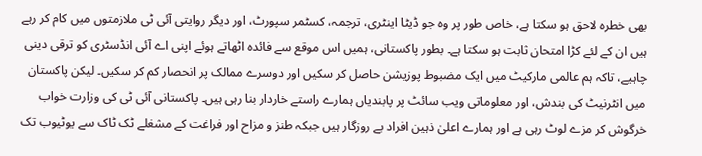بھی خطرہ لاحق ہو سکتا ہے، خاص طور پر وہ جو ڈیٹا اینٹری، ترجمہ، کسٹمر سپورٹ، اور دیگر روایتی آئی ٹی ملازمتوں میں کام کر رہے ہیں ان کے لئے کڑا امتحان ثابت ہو سکتا ہے۔ بطور پاکستانی، ہمیں اس موقع سے فائدہ اٹھاتے ہوئے اپنی اے آئی انڈسٹری کو ترقی دینی چاہیے، تاکہ ہم عالمی مارکیٹ میں ایک مضبوط پوزیشن حاصل کر سکیں اور دوسرے ممالک پر انحصار کم کر سکیں۔ لیکن پاکستان میں انٹرنیٹ کی بندش، اور معلوماتی ویب سائٹ پر پابندیاں ہمارے راستے خاردار بنا رہی ہیں۔ پاکستانی آئی ٹی کی وزارت خواب خرگوش کر مزے لوٹ رہی ہے اور ہمارے اعلیٰ ذہین افراد بے روزگار ہیں جبکہ طنز و مزاح اور فراغت کے مشغلے ٹک ٹاک سے یوٹیوب تک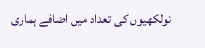نولکھیوں کی تعداد میں اضافے ہماری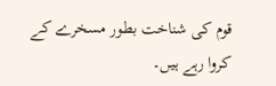قوم کی شناخت بطور مسخرے کے کروا رہے ہیں۔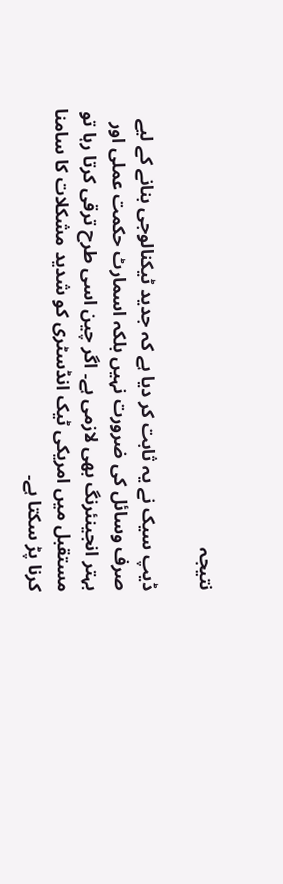نتیجہ

ڈیپ سیک نے یہ ثابت کر دیا ہے کہ جدید ٹیکنالوجی بنانے کے لیے صرف وسائل کی ضرورت نہیں بلکہ اسمارٹ حکمت عملی اور بہتر انجینئرنگ بھی لازمی ہے۔ اگر چین اسی طرح ترقی کرتا رہا تو مستقبل میں امریکی ٹیک انڈسٹری کو شدید مشکلات کا سامنا کرنا پڑ سکتا ہے۔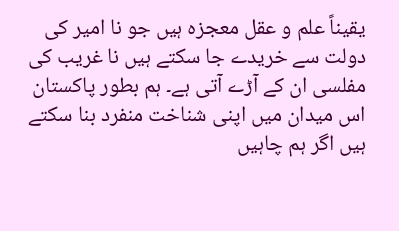یقیناً علم و عقل معجزہ ہیں جو نا امیر کی دولت سے خریدے جا سکتے ہیں نا غریب کی مفلسی ان کے آڑے آتی ہے۔ ہم بطور پاکستان اس میدان میں اپنی شناخت منفرد بنا سکتے ہیں اگر ہم چاہیں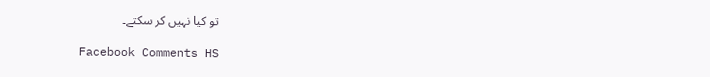تو کیا نہیں کر سکتے۔

Facebook Comments HS